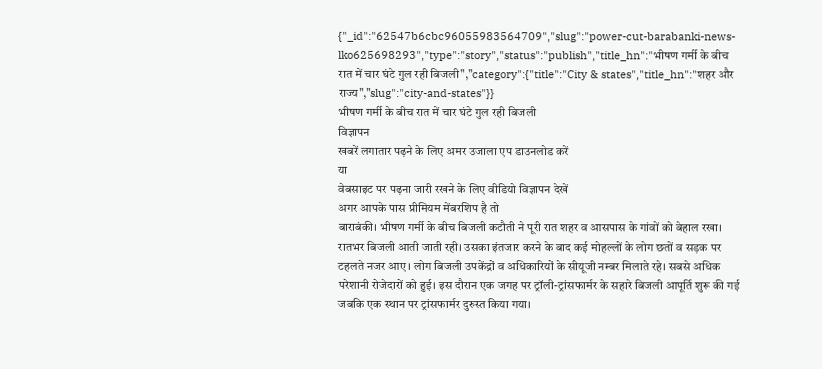{"_id":"62547b6cbc96055983564709","slug":"power-cut-barabanki-news-lko625698293","type":"story","status":"publish","title_hn":"भीषण गर्मी के बीच रात में चार घंटे गुल रही बिजली","category":{"title":"City & states","title_hn":"शहर और राज्य","slug":"city-and-states"}}
भीषण गर्मी के बीच रात में चार घंटे गुल रही बिजली
विज्ञापन
खबरें लगातार पढ़ने के लिए अमर उजाला एप डाउनलोड करें
या
वेबसाइट पर पढ़ना जारी रखने के लिए वीडियो विज्ञापन देखें
अगर आपके पास प्रीमियम मेंबरशिप है तो
बाराबंकी। भीषण गर्मी के बीच बिजली कटौती ने पूरी रात शहर व आसपास के गांवों को बेहाल रखा। रातभर बिजली आती जाती रही। उसका इंतजार करने के बाद कई मोहल्लों के लोग छतों व सड़क पर टहलते नजर आए। लोग बिजली उपकेंद्रों व अधिकारियों के सीयूजी नम्बर मिलाते रहे। सबसे अधिक परेशानी रोजेदारों को हुई। इस दौरान एक जगह पर ट्रॉली-ट्रांसफार्मर के सहारे बिजली आपूर्ति शुरू की गई जबकि एक स्थान पर ट्रांसफार्मर दुरुस्त किया गया।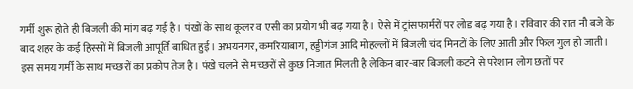गर्मी शुरू होते ही बिजली की मांग बढ़ गई है। पंखों के साथ कूलर व एसी का प्रयोग भी बढ़ गया है। ऐसे में ट्रांसफार्मरों पर लोड बढ़ गया है। रविवार की रात नौ बजे के बाद शहर के कई हिस्सों में बिजली आपूर्ति बाधित हुई। अभयनगर, कमरियाबाग, हड्डीगंज आदि मोहल्लों में बिजली चंद मिनटों के लिए आती और फिल गुल हो जाती। इस समय गर्मी के साथ मच्छरों का प्रकोप तेज है। पंखे चलने से मच्छरों से कुछ निजात मिलती है लेकिन बार-बार बिजली कटने से परेशान लोग छतों पर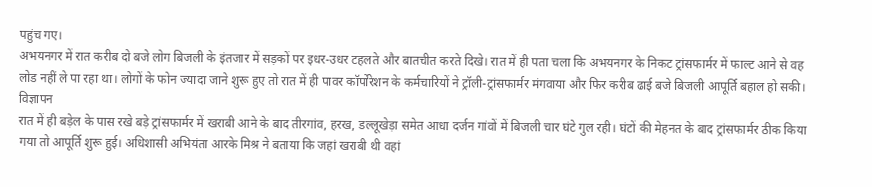पहुंच गए।
अभयनगर में रात करीब दो बजे लोग बिजली के इंतजार में सड़कों पर इधर-उधर टहलते और बातचीत करते दिखे। रात में ही पता चला कि अभयनगर के निकट ट्रांसफार्मर में फाल्ट आने से वह लोड नहीं ले पा रहा था। लोगों के फोन ज्यादा जाने शुरू हुए तो रात में ही पावर कॉर्पोरेशन के कर्मचारियों ने ट्रॉली-ट्रांसफार्मर मंगवाया और फिर करीब ढाई बजे बिजली आपूर्ति बहाल हो सकी।
विज्ञापन
रात में ही बड़ेल के पास रखे बड़े ट्रांसफार्मर में खराबी आने के बाद तीरगांव, हरख, डल्लूखेड़ा समेत आधा दर्जन गांवों में बिजली चार घंटे गुल रही। घंटों की मेहनत के बाद ट्रांसफार्मर ठीक किया गया तो आपूर्ति शुरू हुई। अधिशासी अभियंता आरके मिश्र ने बताया कि जहां खराबी थी वहां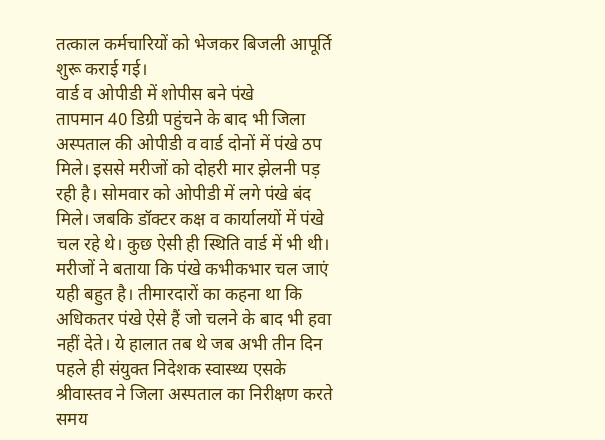तत्काल कर्मचारियों को भेजकर बिजली आपूर्ति शुरू कराई गई।
वार्ड व ओपीडी में शोपीस बने पंखे
तापमान 40 डिग्री पहुंचने के बाद भी जिला अस्पताल की ओपीडी व वार्ड दोनों में पंखे ठप मिले। इससे मरीजों को दोहरी मार झेलनी पड़ रही है। सोमवार को ओपीडी में लगे पंखे बंद मिले। जबकि डॉक्टर कक्ष व कार्यालयों में पंखे चल रहे थे। कुछ ऐसी ही स्थिति वार्ड में भी थी।
मरीजों ने बताया कि पंखे कभीकभार चल जाएं यही बहुत है। तीमारदारों का कहना था कि अधिकतर पंखे ऐसे हैं जो चलने के बाद भी हवा नहीं देते। ये हालात तब थे जब अभी तीन दिन पहले ही संयुक्त निदेशक स्वास्थ्य एसके श्रीवास्तव ने जिला अस्पताल का निरीक्षण करते समय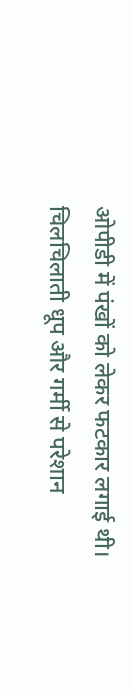ओपीडी में पंखों को लेकर फटकार लगाई थी।
चिलचिलाती धूप और गर्मी से परेशान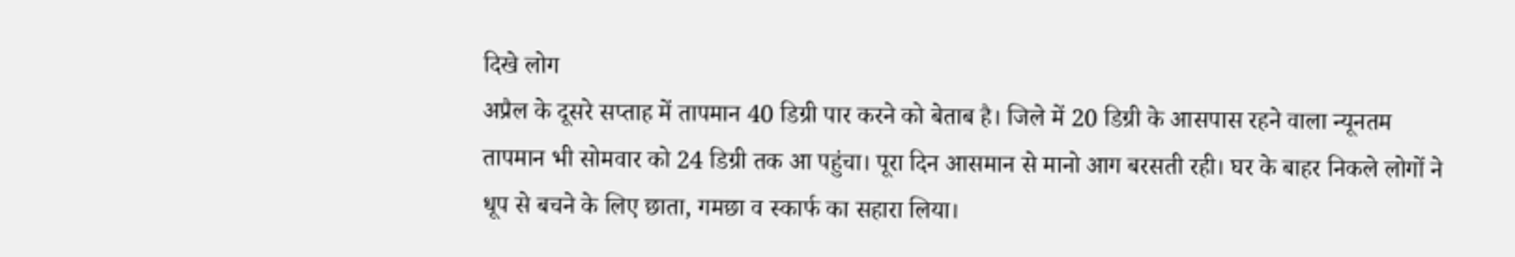दिखे लोग
अप्रैल के दूसरे सप्ताह में तापमान 40 डिग्री पार करने को बेताब है। जिले में 20 डिग्री के आसपास रहने वाला न्यूनतम तापमान भी सोमवार को 24 डिग्री तक आ पहुंचा। पूरा दिन आसमान से मानो आग बरसती रही। घर के बाहर निकले लोगों ने धूप से बचने के लिए छाता, गमछा व स्कार्फ का सहारा लिया।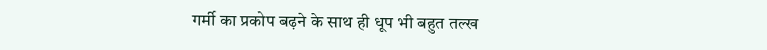गर्मी का प्रकोप बढ़ने के साथ ही धूप भी बहुत तल्ख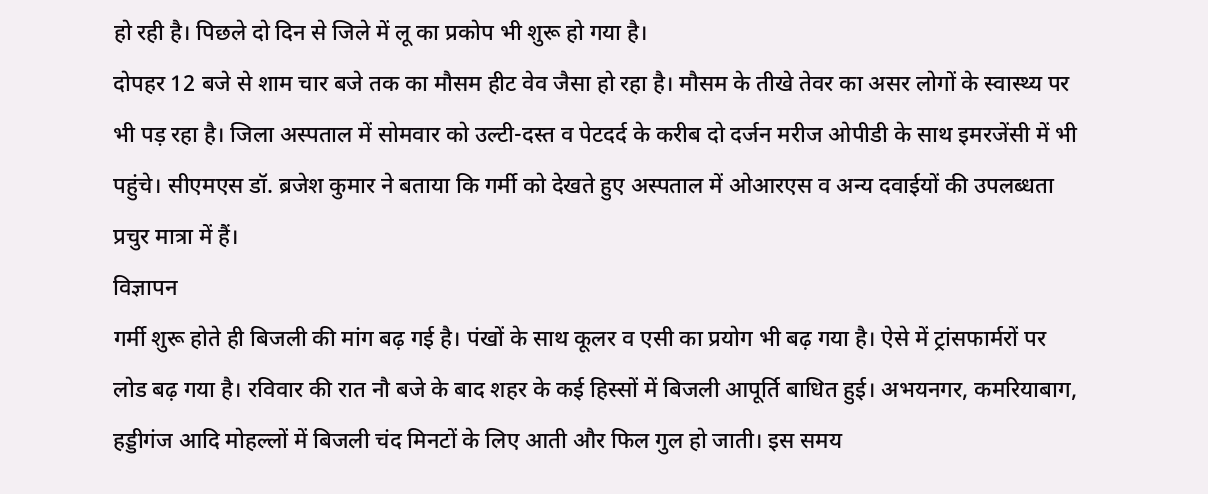हो रही है। पिछले दो दिन से जिले में लू का प्रकोप भी शुरू हो गया है।
दोपहर 12 बजे से शाम चार बजे तक का मौसम हीट वेव जैसा हो रहा है। मौसम के तीखे तेवर का असर लोगों के स्वास्थ्य पर भी पड़ रहा है। जिला अस्पताल में सोमवार को उल्टी-दस्त व पेटदर्द के करीब दो दर्जन मरीज ओपीडी के साथ इमरजेंसी में भी पहुंचे। सीएमएस डॉ. ब्रजेश कुमार ने बताया कि गर्मी को देखते हुए अस्पताल में ओआरएस व अन्य दवाईयों की उपलब्धता प्रचुर मात्रा में हैं।
विज्ञापन
गर्मी शुरू होते ही बिजली की मांग बढ़ गई है। पंखों के साथ कूलर व एसी का प्रयोग भी बढ़ गया है। ऐसे में ट्रांसफार्मरों पर लोड बढ़ गया है। रविवार की रात नौ बजे के बाद शहर के कई हिस्सों में बिजली आपूर्ति बाधित हुई। अभयनगर, कमरियाबाग, हड्डीगंज आदि मोहल्लों में बिजली चंद मिनटों के लिए आती और फिल गुल हो जाती। इस समय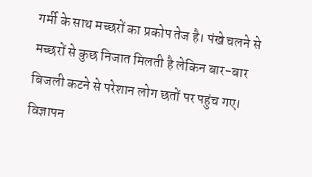गर्मी के साथ मच्छरों का प्रकोप तेज है। पंखे चलने से मच्छरों से कुछ निजात मिलती है लेकिन बार-बार बिजली कटने से परेशान लोग छतों पर पहुंच गए।
विज्ञापन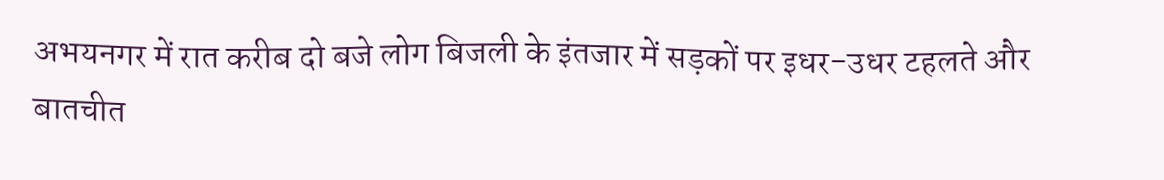अभयनगर में रात करीब दो बजे लोग बिजली के इंतजार में सड़कों पर इधर-उधर टहलते और बातचीत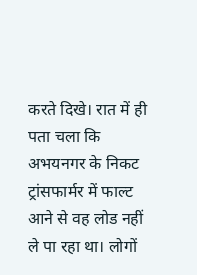करते दिखे। रात में ही पता चला कि अभयनगर के निकट ट्रांसफार्मर में फाल्ट आने से वह लोड नहीं ले पा रहा था। लोगों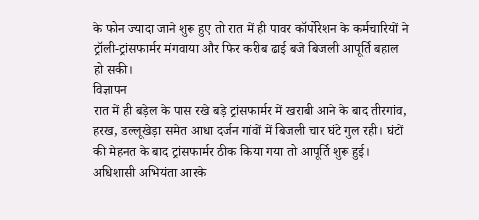के फोन ज्यादा जाने शुरू हुए तो रात में ही पावर कॉर्पोरेशन के कर्मचारियों ने ट्रॉली-ट्रांसफार्मर मंगवाया और फिर करीब ढाई बजे बिजली आपूर्ति बहाल हो सकी।
विज्ञापन
रात में ही बड़ेल के पास रखे बड़े ट्रांसफार्मर में खराबी आने के बाद तीरगांव, हरख, डल्लूखेड़ा समेत आधा दर्जन गांवों में बिजली चार घंटे गुल रही। घंटों की मेहनत के बाद ट्रांसफार्मर ठीक किया गया तो आपूर्ति शुरू हुई। अधिशासी अभियंता आरके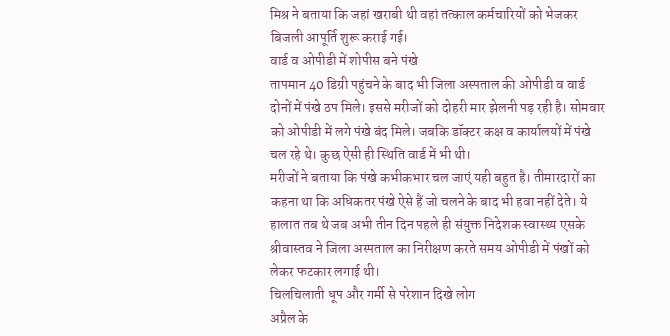मिश्र ने बताया कि जहां खराबी थी वहां तत्काल कर्मचारियों को भेजकर बिजली आपूर्ति शुरू कराई गई।
वार्ड व ओपीडी में शोपीस बने पंखे
तापमान 40 डिग्री पहुंचने के बाद भी जिला अस्पताल की ओपीडी व वार्ड दोनों में पंखे ठप मिले। इससे मरीजों को दोहरी मार झेलनी पड़ रही है। सोमवार को ओपीडी में लगे पंखे बंद मिले। जबकि डॉक्टर कक्ष व कार्यालयों में पंखे चल रहे थे। कुछ ऐसी ही स्थिति वार्ड में भी थी।
मरीजों ने बताया कि पंखे कभीकभार चल जाएं यही बहुत है। तीमारदारों का कहना था कि अधिकतर पंखे ऐसे हैं जो चलने के बाद भी हवा नहीं देते। ये हालात तब थे जब अभी तीन दिन पहले ही संयुक्त निदेशक स्वास्थ्य एसके श्रीवास्तव ने जिला अस्पताल का निरीक्षण करते समय ओपीडी में पंखों को लेकर फटकार लगाई थी।
चिलचिलाती धूप और गर्मी से परेशान दिखे लोग
अप्रैल के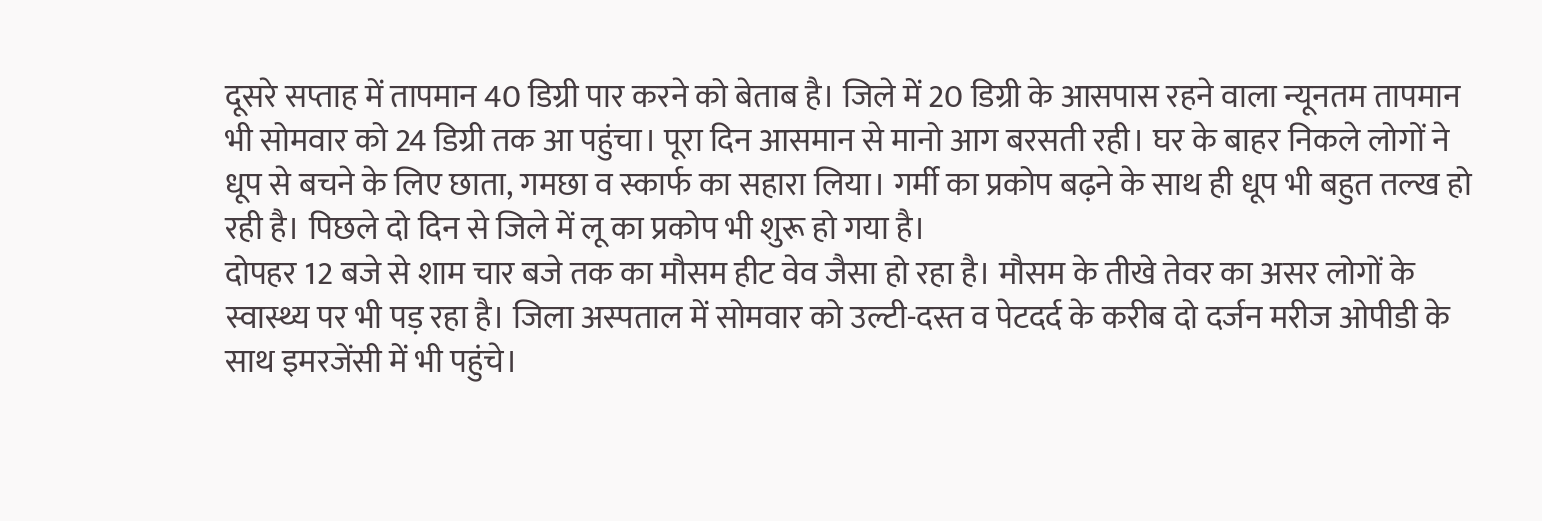दूसरे सप्ताह में तापमान 40 डिग्री पार करने को बेताब है। जिले में 20 डिग्री के आसपास रहने वाला न्यूनतम तापमान भी सोमवार को 24 डिग्री तक आ पहुंचा। पूरा दिन आसमान से मानो आग बरसती रही। घर के बाहर निकले लोगों ने धूप से बचने के लिए छाता, गमछा व स्कार्फ का सहारा लिया। गर्मी का प्रकोप बढ़ने के साथ ही धूप भी बहुत तल्ख हो रही है। पिछले दो दिन से जिले में लू का प्रकोप भी शुरू हो गया है।
दोपहर 12 बजे से शाम चार बजे तक का मौसम हीट वेव जैसा हो रहा है। मौसम के तीखे तेवर का असर लोगों के स्वास्थ्य पर भी पड़ रहा है। जिला अस्पताल में सोमवार को उल्टी-दस्त व पेटदर्द के करीब दो दर्जन मरीज ओपीडी के साथ इमरजेंसी में भी पहुंचे।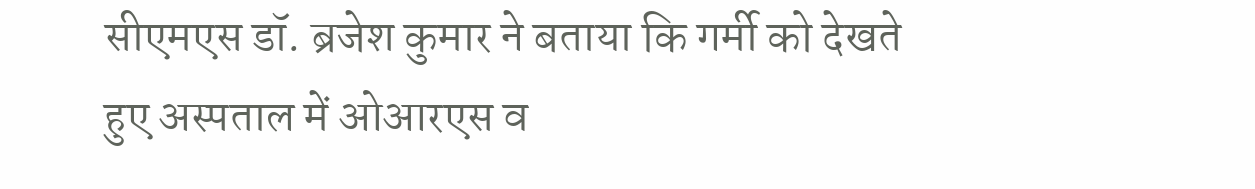सीएमएस डॉ. ब्रजेश कुमार ने बताया कि गर्मी को देखते हुए अस्पताल में ओआरएस व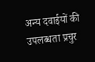अन्य दवाईयों की उपलब्धता प्रचुर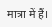मात्रा में हैं।